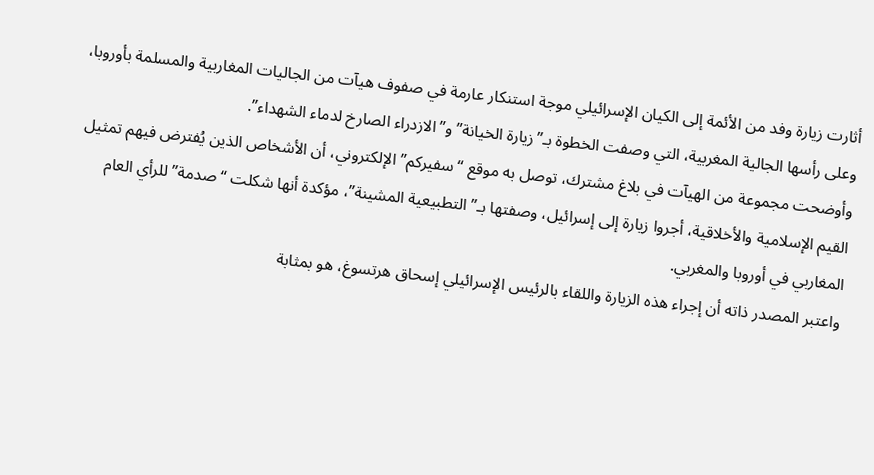أثارت زيارة وفد من الأئمة إلى الكيان الإسرائيلي موجة استنكار عارمة في صفوف هيآت من الجاليات المغاربية والمسلمة بأوروبا، وعلى رأسها الجالية المغربية، التي وصفت الخطوة بـ”زيارة الخيانة” و”الازدراء الصارخ لدماء الشهداء”.
وأوضحت مجموعة من الهيآت في بلاغ مشترك، توصل به موقع “سفيركم” الإلكتروني، أن الأشخاص الذين يُفترض فيهم تمثيل القيم الإسلامية والأخلاقية، أجروا زيارة إلى إسرائيل، وصفتها بـ”التطبيعية المشينة”، مؤكدة أنها شكلت “صدمة” للرأي العام المغاربي في أوروبا والمغربي.
واعتبر المصدر ذاته أن إجراء هذه الزيارة واللقاء بالرئيس الإسرائيلي إسحاق هرتسوغ، هو بمثابة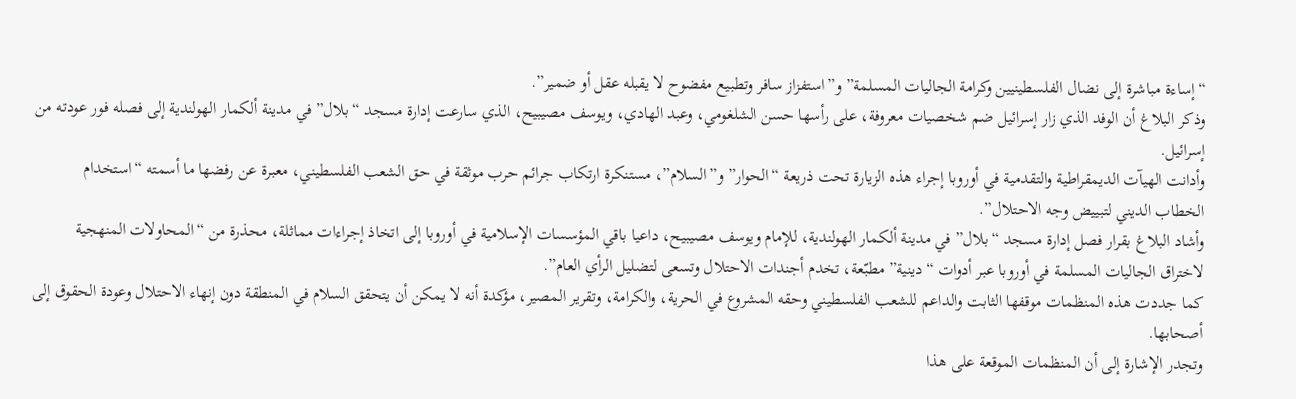“إساءة مباشرة إلى نضال الفلسطينيين وكرامة الجاليات المسلمة” و”استفزاز سافر وتطبيع مفضوح لا يقبله عقل أو ضمير”.
وذكر البلاغ أن الوفد الذي زار إسرائيل ضم شخصيات معروفة، على رأسها حسن الشلغومي، وعبد الهادي، ويوسف مصيبيح، الذي سارعت إدارة مسجد “بلال” في مدينة ألكمار الهولندية إلى فصله فور عودته من إسرائيل.
وأدانت الهيآت الديمقراطية والتقدمية في أوروبا إجراء هذه الزيارة تحت ذريعة “الحوار” و”السلام”، مستنكرة ارتكاب جرائم حرب موثقة في حق الشعب الفلسطيني، معبرة عن رفضها ما أسمته “استخدام الخطاب الديني لتبييض وجه الاحتلال”.
وأشاد البلاغ بقرار فصل إدارة مسجد “بلال” في مدينة ألكمار الهولندية، للإمام ويوسف مصيبيح، داعيا باقي المؤسسات الإسلامية في أوروبا إلى اتخاذ إجراءات مماثلة، محذرة من “المحاولات المنهجية لاختراق الجاليات المسلمة في أوروبا عبر أدوات “دينية” مطبّعة، تخدم أجندات الاحتلال وتسعى لتضليل الرأي العام”.
كما جددت هذه المنظمات موقفها الثابت والداعم للشعب الفلسطيني وحقه المشروع في الحرية، والكرامة، وتقرير المصير، مؤكدة أنه لا يمكن أن يتحقق السلام في المنطقة دون إنهاء الاحتلال وعودة الحقوق إلى أصحابها.
وتجدر الإشارة إلى أن المنظمات الموقعة على هذا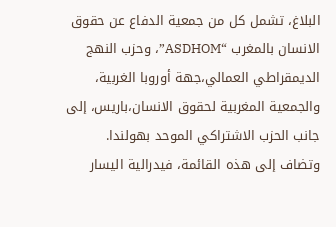البلاغ، تشمل كل من جمعية الدفاع عن حقوق الانسان بالمغرب “ASDHOM”، وحزب النهج الديمقراطي العمالي،جهة أوروبا الغربية، والجمعية المغربية لحقوق الانسان،باريس، إلى جانب الحزب الاشتراكي الموحد بهولندا.
وتضاف إلى هذه القائمة، فيدرالية اليسار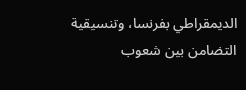الديمقراطي بفرنسا، وتنسيقية التضامن بين شعوب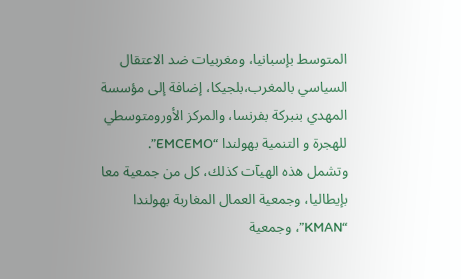المتوسط بإسبانيا، ومغربيات ضد الاعتقال السياسي بالمغرب،بلجيكا، إضافة إلى مؤسسة المهدي بنبركة بفرنسا، والمركز الأورومتوسطي للهجرة و التنمية بهولندا “EMCEMO”.
وتشمل هذه الهيآت كذلك، كل من جمعية معا بإيطاليا، وجمعية العمال المغاربة بهولندا “KMAN”، وجمعية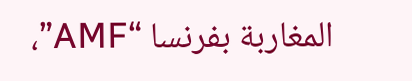المغاربة بفرنسا “AMF”،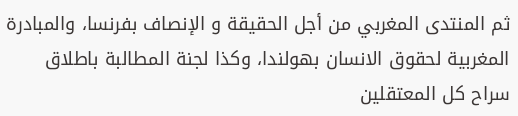ثم المنتدى المغربي من أجل الحقيقة و الإنصاف بفرنسا، والمبادرة المغربية لحقوق الانسان بهولندا، وكذا لجنة المطالبة باطلاق سراح كل المعتقلين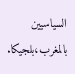السياسيين بالمغرب،بلجيكا.